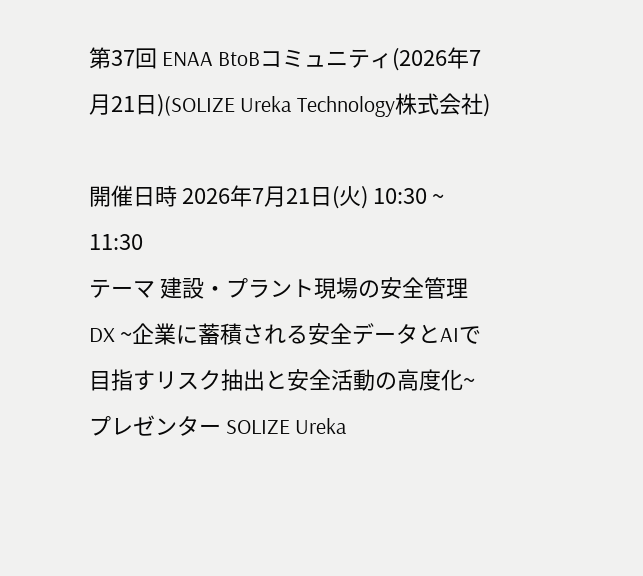第37回 ENAA BtoBコミュニティ(2026年7月21日)(SOLIZE Ureka Technology株式会社)

開催日時 2026年7月21日(火) 10:30 ~ 11:30
テーマ 建設・プラント現場の安全管理DX ~企業に蓄積される安全データとAIで目指すリスク抽出と安全活動の高度化~
プレゼンター SOLIZE Ureka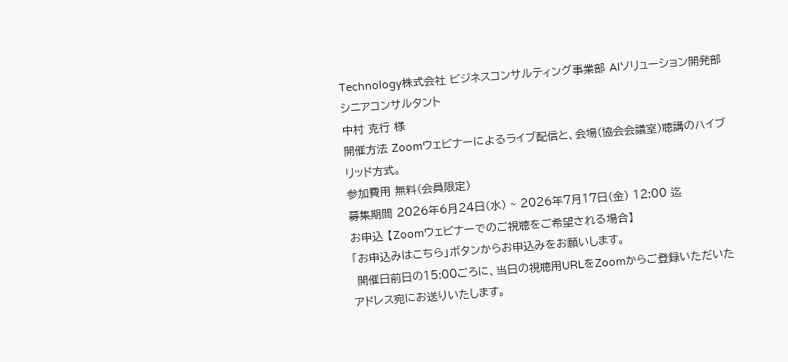Technology株式会社 ビジネスコンサルティング事業部 AIソリューション開発部 シニアコンサルタント
中村 克行 様
開催方法 Zoomウェビナーによるライブ配信と、会場(協会会議室)聴講のハイブリッド方式。
参加費用 無料(会員限定)
募集期間 2026年6月24日(水) ~ 2026年7月17日(金) 12:00 迄
お申込 【Zoomウェビナーでのご視聴をご希望される場合】
「お申込みはこちら」ボタンからお申込みをお願いします。
 開催日前日の15:00ごろに、当日の視聴用URLをZoomからご登録いただいたアドレス宛にお送りいたします。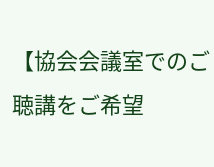【協会会議室でのご聴講をご希望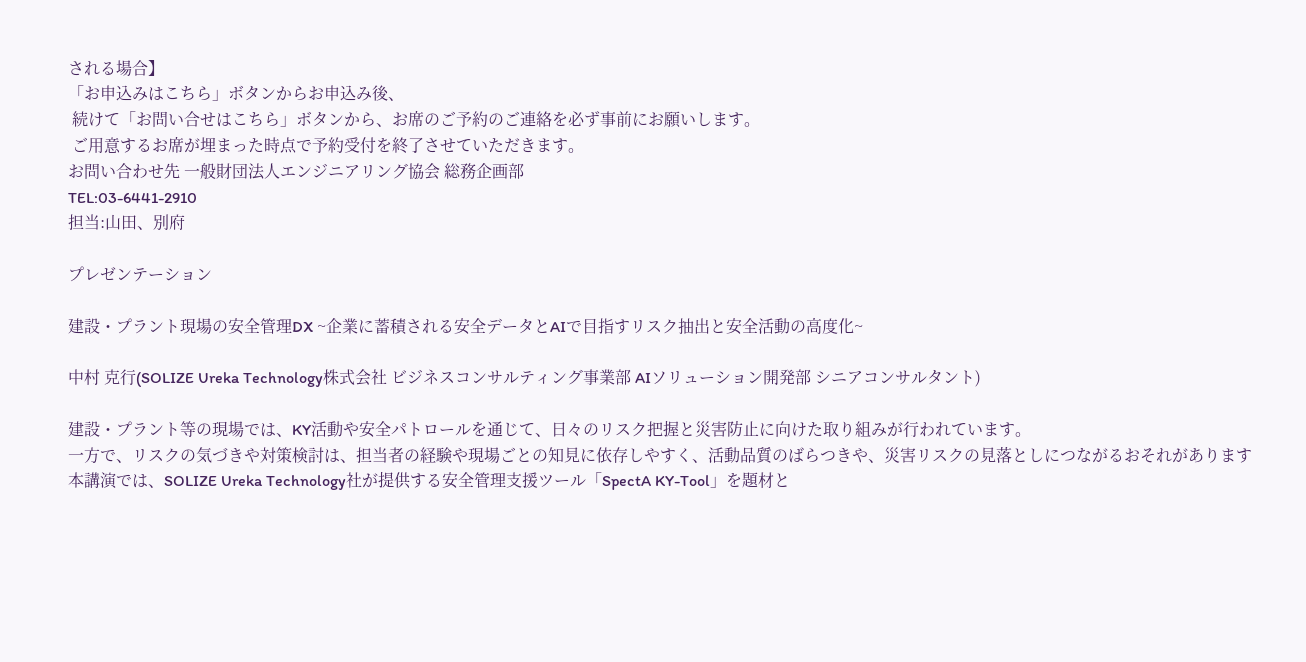される場合】
「お申込みはこちら」ボタンからお申込み後、
 続けて「お問い合せはこちら」ボタンから、お席のご予約のご連絡を必ず事前にお願いします。
 ご用意するお席が埋まった時点で予約受付を終了させていただきます。
お問い合わせ先 一般財団法人エンジニアリング協会 総務企画部
TEL:03-6441-2910
担当:山田、別府

プレゼンテーション

建設・プラント現場の安全管理DX ~企業に蓄積される安全データとAIで目指すリスク抽出と安全活動の高度化~

中村 克行(SOLIZE Ureka Technology株式会社 ビジネスコンサルティング事業部 AIソリューション開発部 シニアコンサルタント)

建設・プラント等の現場では、KY活動や安全パトロールを通じて、日々のリスク把握と災害防止に向けた取り組みが行われています。
一方で、リスクの気づきや対策検討は、担当者の経験や現場ごとの知見に依存しやすく、活動品質のばらつきや、災害リスクの見落としにつながるおそれがあります
本講演では、SOLIZE Ureka Technology社が提供する安全管理支援ツール「SpectA KY-Tool」を題材と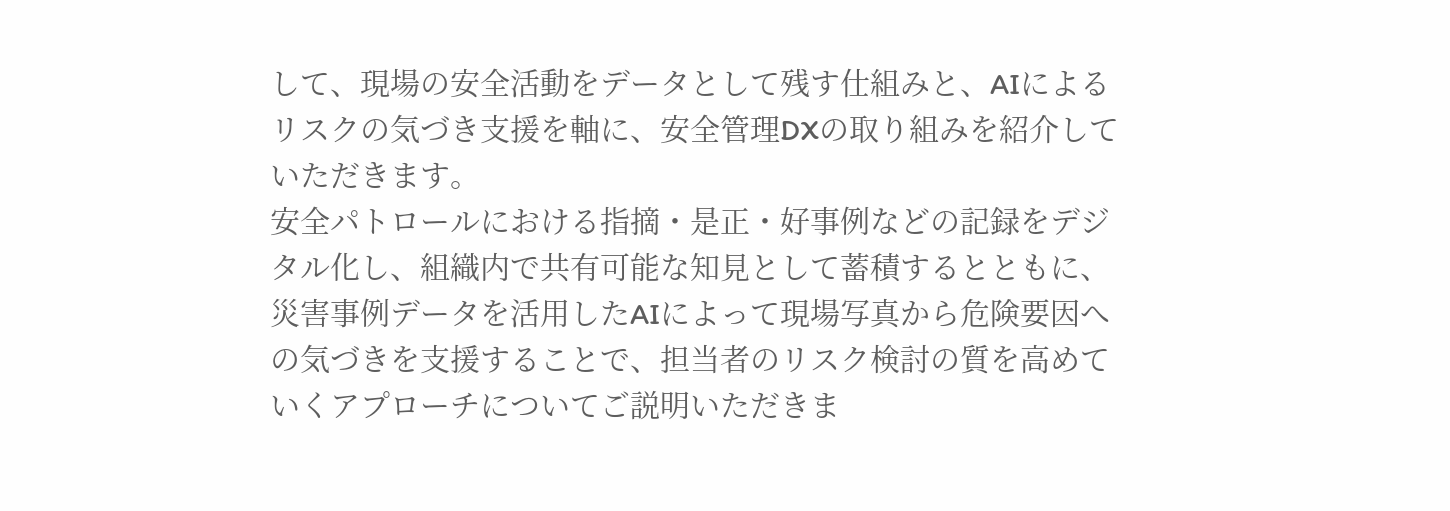して、現場の安全活動をデータとして残す仕組みと、AIによるリスクの気づき支援を軸に、安全管理DXの取り組みを紹介していただきます。
安全パトロールにおける指摘・是正・好事例などの記録をデジタル化し、組織内で共有可能な知見として蓄積するとともに、災害事例データを活用したAIによって現場写真から危険要因への気づきを支援することで、担当者のリスク検討の質を高めていくアプローチについてご説明いただきま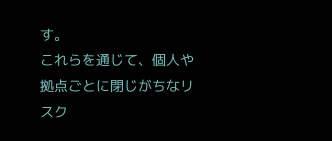す。
これらを通じて、個人や拠点ごとに閉じがちなリスク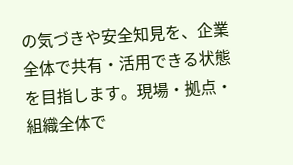の気づきや安全知見を、企業全体で共有・活用できる状態を目指します。現場・拠点・組織全体で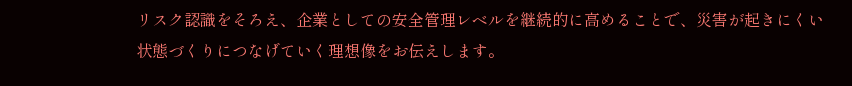リスク認識をそろえ、企業としての安全管理レベルを継続的に高めることで、災害が起きにくい状態づくりにつなげていく理想像をお伝えします。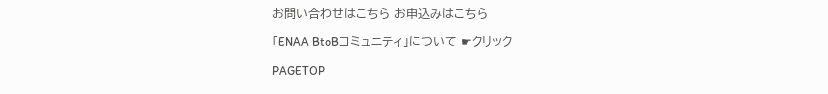お問い合わせはこちら お申込みはこちら

「ENAA BtoBコミュニティ」について ☛クリック

PAGETOP